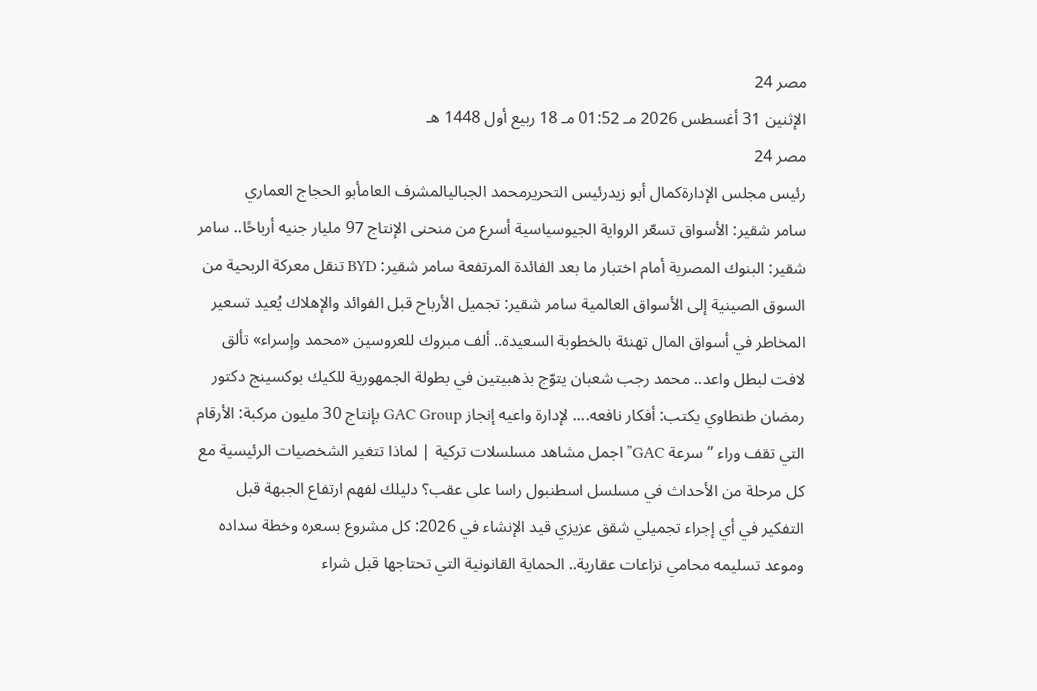مصر 24
الإثنين 31 أغسطس 2026 مـ 01:52 مـ 18 ربيع أول 1448 هـ
مصر 24
رئيس مجلس الإدارةكمال أبو زيدرئيس التحريرمحمد الجباليالمشرف العامأبو الحجاج العماري
سامر شقير: الأسواق تسعّر الرواية الجيوسياسية أسرع من منحنى الإنتاج 97 مليار جنيه أرباحًا.. سامر شقير: البنوك المصرية أمام اختبار ما بعد الفائدة المرتفعة سامر شقير: BYD تنقل معركة الربحية من السوق الصينية إلى الأسواق العالمية سامر شقير: تجميل الأرباح قبل الفوائد والإهلاك يُعيد تسعير المخاطر في أسواق المال تهنئة بالخطوبة السعيدة.. ألف مبروك للعروسين «محمد وإسراء» تألق لافت لبطل واعد.. محمد رجب شعبان يتوّج بذهبيتين في بطولة الجمهورية للكيك بوكسينج دكتور رمضان طنطاوي يكتب: أفكار نافعه.... لإدارة واعيه إنجاز GAC Group بإنتاج 30 مليون مركبة: الأرقام التي تقف وراء ”سرعة GAC” اجمل مشاهد مسلسلات تركية | لماذا تتغير الشخصيات الرئيسية مع كل مرحلة من الأحداث في مسلسل اسطنبول راسا على عقب؟ دليلك لفهم ارتفاع الجبهة قبل التفكير في أي إجراء تجميلي شقق عزيزي قيد الإنشاء في 2026: كل مشروع بسعره وخطة سداده وموعد تسليمه محامي نزاعات عقارية.. الحماية القانونية التي تحتاجها قبل شراء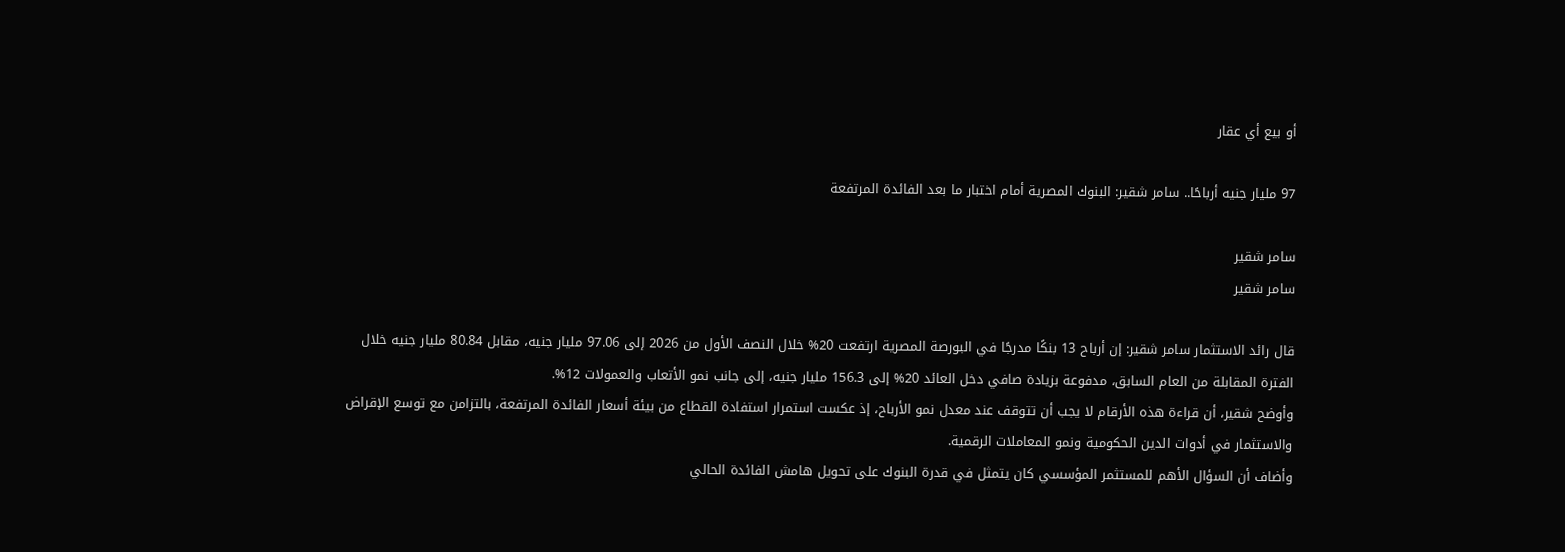أو بيع أي عقار

97 مليار جنيه أرباحًا.. سامر شقير: البنوك المصرية أمام اختبار ما بعد الفائدة المرتفعة

سامر شقير
سامر شقير

قال رائد الاستثمار سامر شقير: إن أرباح 13 بنكًا مدرجًا في البورصة المصرية ارتفعت 20% خلال النصف الأول من 2026 إلى 97.06 مليار جنيه، مقابل 80.84 مليار جنيه خلال الفترة المقابلة من العام السابق، مدفوعة بزيادة صافي دخل العائد 20% إلى 156.3 مليار جنيه، إلى جانب نمو الأتعاب والعمولات 12%.
وأوضح شقير، أن قراءة هذه الأرقام لا يجب أن تتوقف عند معدل نمو الأرباح، إذ عكست استمرار استفادة القطاع من بيئة أسعار الفائدة المرتفعة، بالتزامن مع توسع الإقراض والاستثمار في أدوات الدين الحكومية ونمو المعاملات الرقمية.
وأضاف أن السؤال الأهم للمستثمر المؤسسي كان يتمثل في قدرة البنوك على تحويل هامش الفائدة الحالي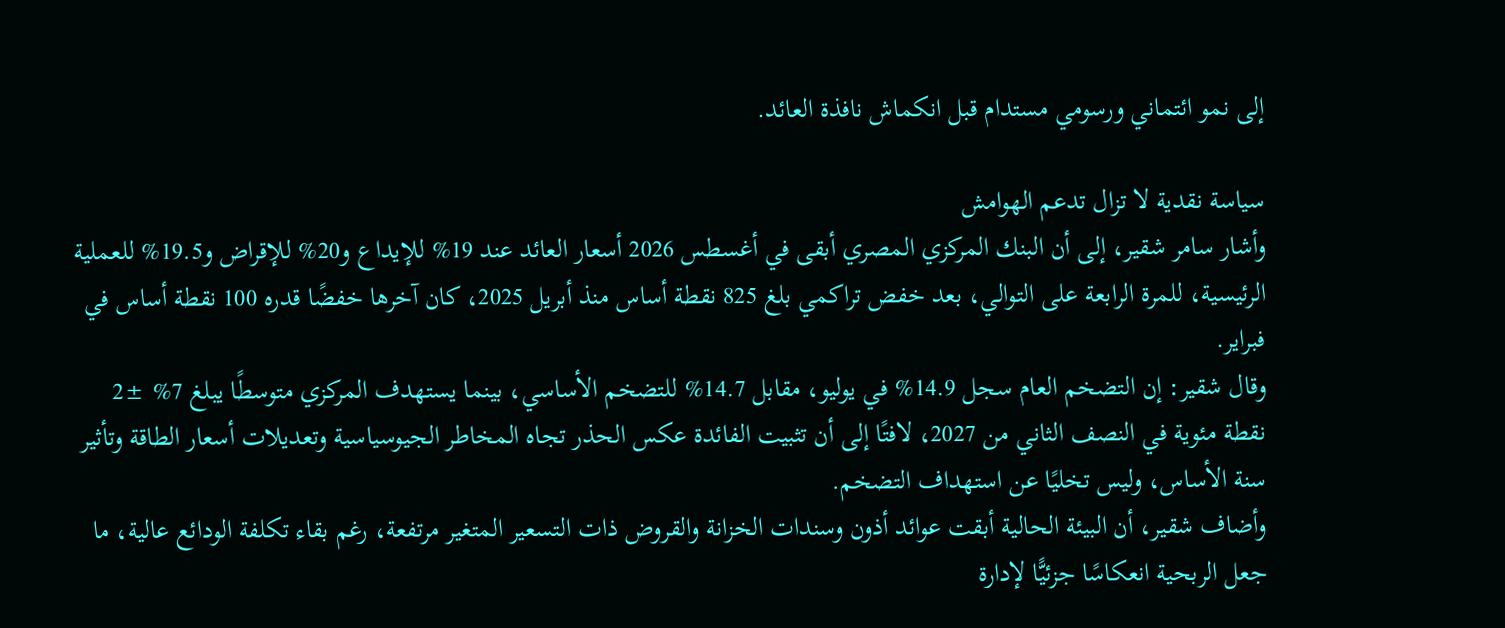إلى نمو ائتماني ورسومي مستدام قبل انكماش نافذة العائد.

سياسة نقدية لا تزال تدعم الهوامش
وأشار سامر شقير، إلى أن البنك المركزي المصري أبقى في أغسطس 2026 أسعار العائد عند 19% للإيداع و20% للإقراض و19.5% للعملية الرئيسية، للمرة الرابعة على التوالي، بعد خفض تراكمي بلغ 825 نقطة أساس منذ أبريل 2025، كان آخرها خفضًا قدره 100 نقطة أساس في فبراير.
وقال شقير: إن التضخم العام سجل 14.9% في يوليو، مقابل 14.7% للتضخم الأساسي، بينما يستهدف المركزي متوسطًا يبلغ 7% ±2 نقطة مئوية في النصف الثاني من 2027، لافتًا إلى أن تثبيت الفائدة عكس الحذر تجاه المخاطر الجيوسياسية وتعديلات أسعار الطاقة وتأثير سنة الأساس، وليس تخليًا عن استهداف التضخم.
وأضاف شقير، أن البيئة الحالية أبقت عوائد أذون وسندات الخزانة والقروض ذات التسعير المتغير مرتفعة، رغم بقاء تكلفة الودائع عالية، ما جعل الربحية انعكاسًا جزئيًّا لإدارة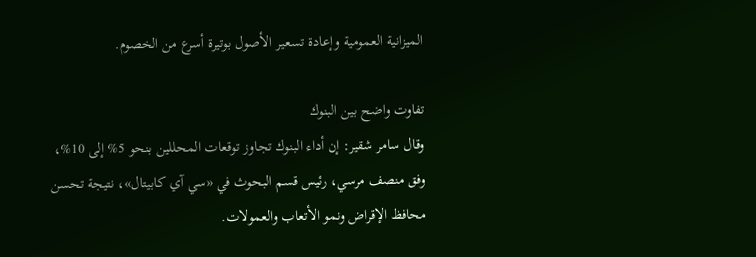الميزانية العمومية وإعادة تسعير الأصول بوتيرة أسرع من الخصوم.

تفاوت واضح بين البنوك
وقال سامر شقير: إن أداء البنوك تجاوز توقعات المحللين بنحو 5% إلى 10%، وفق منصف مرسي، رئيس قسم البحوث في «سي آي كابيتال»، نتيجة تحسن محافظ الإقراض ونمو الأتعاب والعمولات.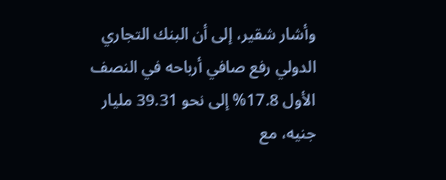وأشار شقير، إلى أن البنك التجاري الدولي رفع صافي أرباحه في النصف الأول 17.8% إلى نحو 39.31 مليار جنيه، مع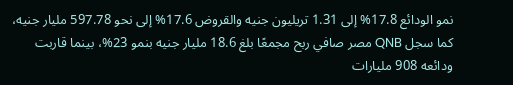نمو الودائع 17.8% إلى 1.31 تريليون جنيه والقروض 17.6% إلى نحو 597.78 مليار جنيه، كما سجل QNB مصر صافي ربح مجمعًا بلغ 18.6 مليار جنيه بنمو 23%، بينما قاربت ودائعه 908 مليارات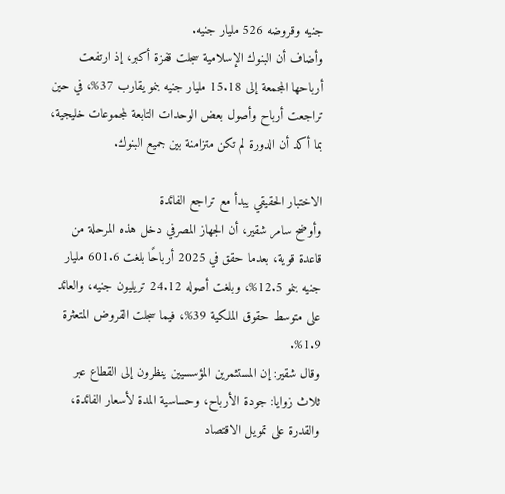جنيه وقروضه 526 مليار جنيه.
وأضاف أن البنوك الإسلامية سجلت قفزة أكبر، إذ ارتفعت أرباحها المجمعة إلى 15.18 مليار جنيه بنمو يقارب 37%، في حين تراجعت أرباح وأصول بعض الوحدات التابعة لمجموعات خليجية، بما أكد أن الدورة لم تكن متزامنة بين جميع البنوك.

الاختبار الحقيقي يبدأ مع تراجع الفائدة
وأوضح سامر شقير، أن الجهاز المصرفي دخل هذه المرحلة من قاعدة قوية، بعدما حقق في 2025 أرباحًا بلغت 601.6 مليار جنيه بنمو 12.5%، وبلغت أصوله 24.12 تريليون جنيه، والعائد على متوسط حقوق الملكية 39%، فيما سجلت القروض المتعثرة 1.9%.
وقال شقير: إن المستثمرين المؤسسيين ينظرون إلى القطاع عبر ثلاث زوايا: جودة الأرباح، وحساسية المدة لأسعار الفائدة، والقدرة على تمويل الاقتصاد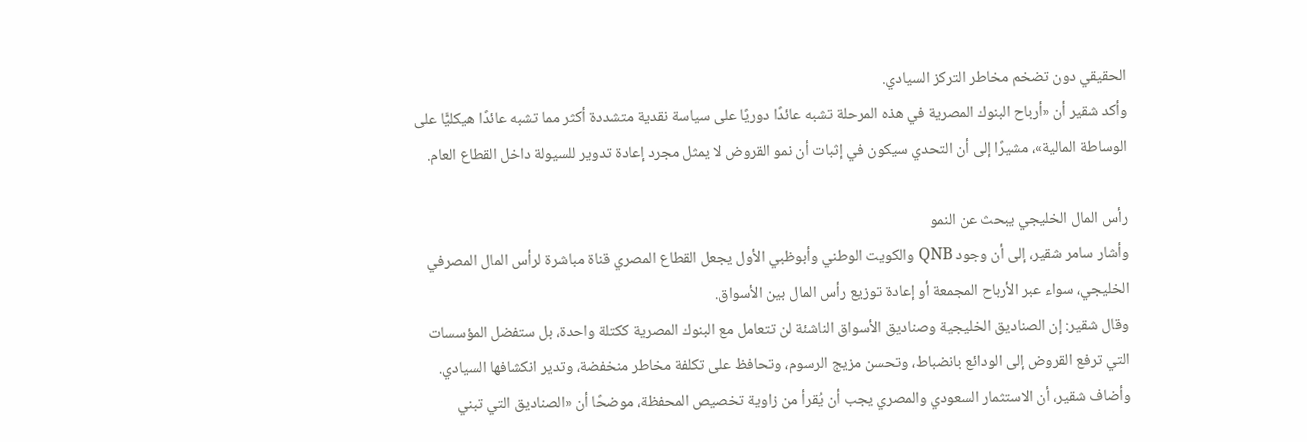الحقيقي دون تضخم مخاطر التركز السيادي.
وأكد شقير أن «أرباح البنوك المصرية في هذه المرحلة تشبه عائدًا دوريًا على سياسة نقدية متشددة أكثر مما تشبه عائدًا هيكليًّا على الوساطة المالية»، مشيرًا إلى أن التحدي سيكون في إثبات أن نمو القروض لا يمثل مجرد إعادة تدوير للسيولة داخل القطاع العام.

رأس المال الخليجي يبحث عن النمو
وأشار سامر شقير، إلى أن وجود QNB والكويت الوطني وأبوظبي الأول يجعل القطاع المصري قناة مباشرة لرأس المال المصرفي الخليجي، سواء عبر الأرباح المجمعة أو إعادة توزيع رأس المال بين الأسواق.
وقال شقير: إن الصناديق الخليجية وصناديق الأسواق الناشئة لن تتعامل مع البنوك المصرية ككتلة واحدة، بل ستفضل المؤسسات التي ترفع القروض إلى الودائع بانضباط، وتحسن مزيج الرسوم، وتحافظ على تكلفة مخاطر منخفضة، وتدير انكشافها السيادي.
وأضاف شقير، أن الاستثمار السعودي والمصري يجب أن يُقرأ من زاوية تخصيص المحفظة، موضحًا أن «الصناديق التي تبني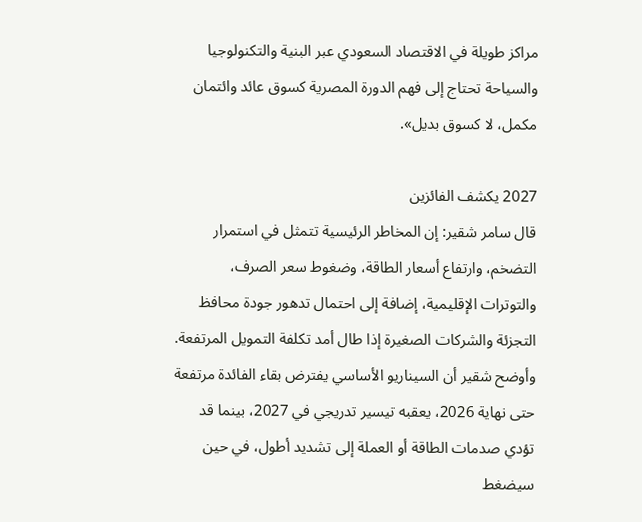مراكز طويلة في الاقتصاد السعودي عبر البنية والتكنولوجيا والسياحة تحتاج إلى فهم الدورة المصرية كسوق عائد وائتمان مكمل، لا كسوق بديل».

2027 يكشف الفائزين
قال سامر شقير: إن المخاطر الرئيسية تتمثل في استمرار التضخم، وارتفاع أسعار الطاقة، وضغوط سعر الصرف، والتوترات الإقليمية، إضافة إلى احتمال تدهور جودة محافظ التجزئة والشركات الصغيرة إذا طال أمد تكلفة التمويل المرتفعة.
وأوضح شقير أن السيناريو الأساسي يفترض بقاء الفائدة مرتفعة حتى نهاية 2026، يعقبه تيسير تدريجي في 2027، بينما قد تؤدي صدمات الطاقة أو العملة إلى تشديد أطول، في حين سيضغط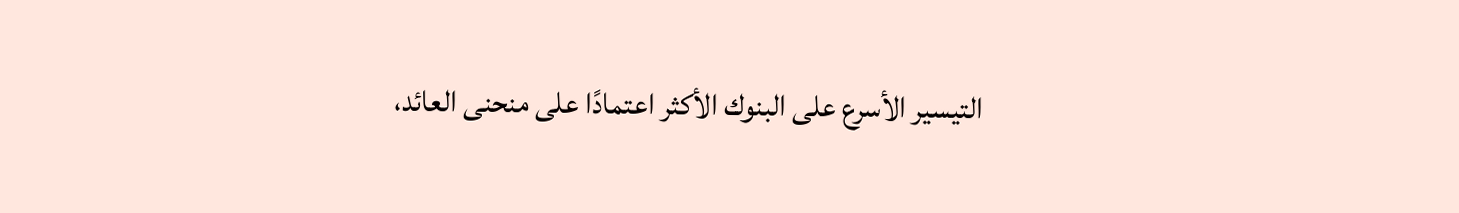التيسير الأسرع على البنوك الأكثر اعتمادًا على منحنى العائد،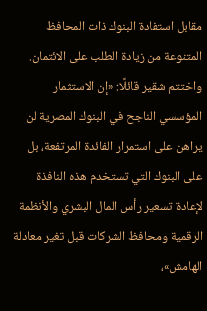مقابل استفادة البنوك ذات المحافظ المتنوعة من زيادة الطلب على الائتمان.
واختتم شقير قائلًا: «إن الاستثمار المؤسسي الناجح في البنوك المصرية لن يراهن على استمرار الفائدة المرتفعة، بل على البنوك التي تستخدم هذه النافذة لإعادة تسعير رأس المال البشري والأنظمة الرقمية ومحافظ الشركات قبل تغير معادلة الهامش»،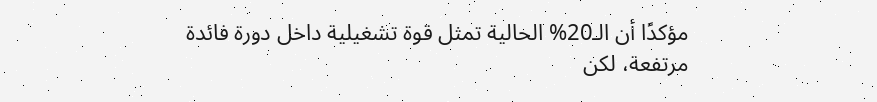مؤكدًا أن الـ20% الحالية تمثل قوة تشغيلية داخل دورة فائدة مرتفعة، لكن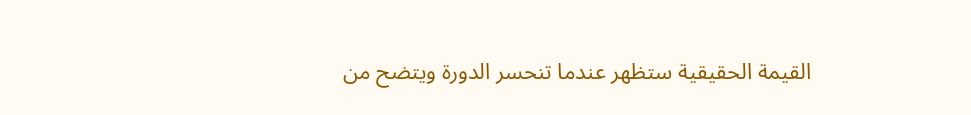القيمة الحقيقية ستظهر عندما تنحسر الدورة ويتضح من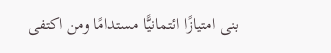بنى امتيازًا ائتمانيًّا مستدامًا ومن اكتفى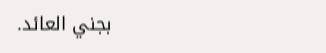بجني العائد.